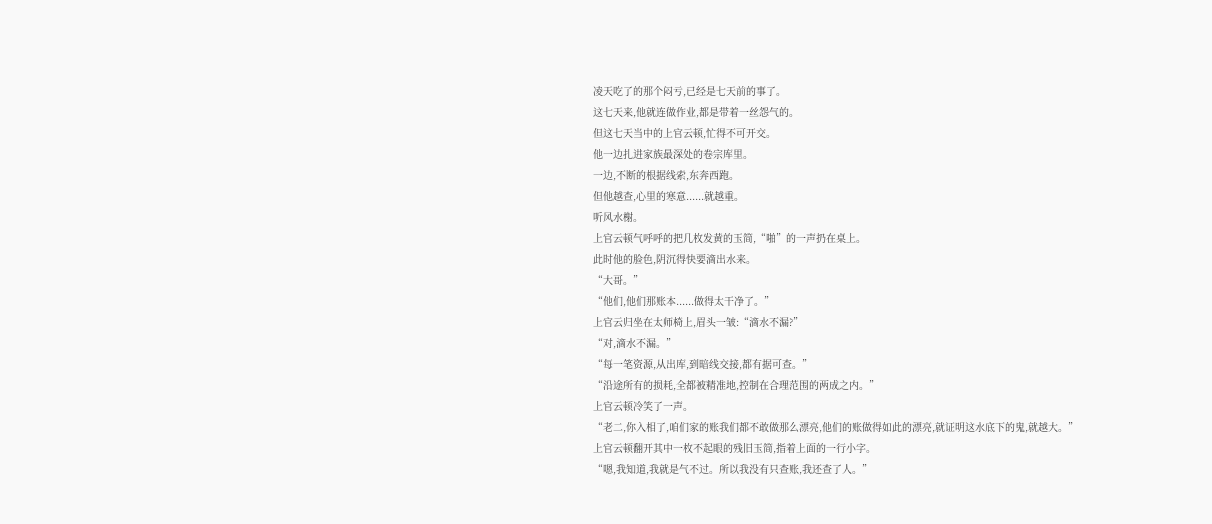凌天吃了的那个闷亏,已经是七天前的事了。
这七天来,他就连做作业,都是带着一丝怨气的。
但这七天当中的上官云顿,忙得不可开交。
他一边扎进家族最深处的卷宗库里。
一边,不断的根据线索,东奔西跑。
但他越查,心里的寒意......就越重。
听风水榭。
上官云顿气呼呼的把几枚发黄的玉简,“啪”的一声扔在桌上。
此时他的脸色,阴沉得快要滴出水来。
“大哥。”
“他们,他们那账本......做得太干净了。”
上官云归坐在太师椅上,眉头一皱:“滴水不漏?”
“对,滴水不漏。”
“每一笔资源,从出库,到暗线交接,都有据可查。”
“沿途所有的损耗,全都被精准地,控制在合理范围的两成之内。”
上官云顿冷笑了一声。
“老二,你入相了,咱们家的账我们都不敢做那么漂亮,他们的账做得如此的漂亮,就证明这水底下的鬼,就越大。”
上官云顿翻开其中一枚不起眼的残旧玉简,指着上面的一行小字。
“嗯,我知道,我就是气不过。所以我没有只查账,我还查了人。”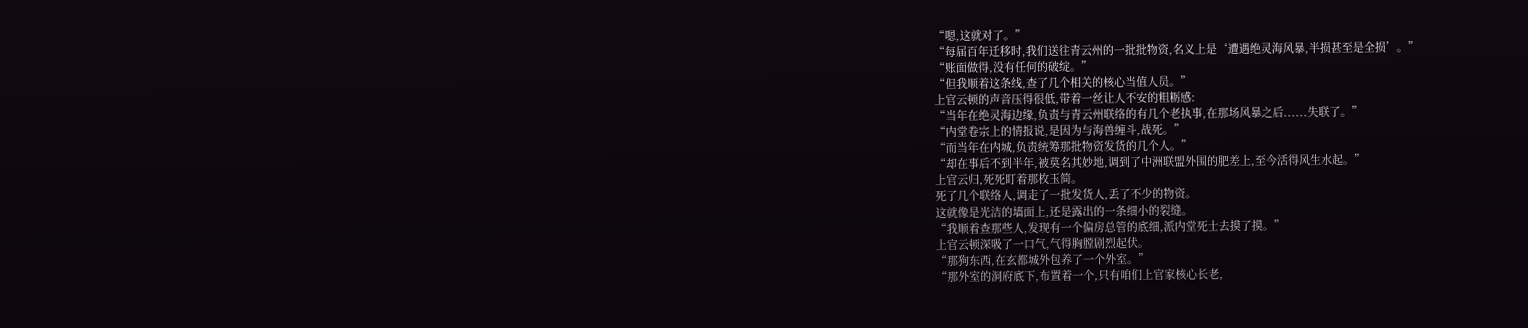“嗯,这就对了。”
“每届百年迁移时,我们送往青云州的一批批物资,名义上是‘遭遇绝灵海风暴,半损甚至是全损’。”
“账面做得,没有任何的破绽。”
“但我顺着这条线,查了几个相关的核心当值人员。”
上官云顿的声音压得很低,带着一丝让人不安的粗粝感:
“当年在绝灵海边缘,负责与青云州联络的有几个老执事,在那场风暴之后......失联了。”
“内堂卷宗上的情报说,是因为与海兽缠斗,战死。”
“而当年在内城,负责统筹那批物资发货的几个人。”
“却在事后不到半年,被莫名其妙地,调到了中洲联盟外围的肥差上,至今活得风生水起。”
上官云归,死死盯着那枚玉简。
死了几个联络人,调走了一批发货人,丢了不少的物资。
这就像是光洁的墙面上,还是露出的一条细小的裂缝。
“我顺着查那些人,发现有一个偏房总管的底细,派内堂死士去摸了摸。”
上官云顿深吸了一口气,气得胸膛剧烈起伏。
“那狗东西,在玄都城外包养了一个外室。”
“那外室的洞府底下,布置着一个,只有咱们上官家核心长老,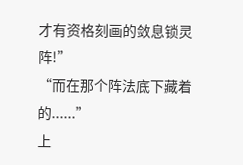才有资格刻画的敛息锁灵阵!”
“而在那个阵法底下藏着的......”
上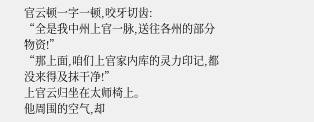官云顿一字一顿,咬牙切齿:
“全是我中州上官一脉,送往各州的部分物资!”
“那上面,咱们上官家内库的灵力印记,都没来得及抹干净!”
上官云归坐在太师椅上。
他周围的空气,却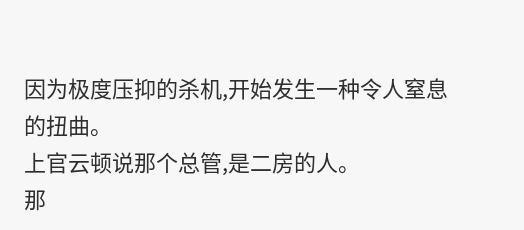因为极度压抑的杀机,开始发生一种令人窒息的扭曲。
上官云顿说那个总管,是二房的人。
那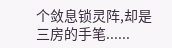个敛息锁灵阵,却是三房的手笔......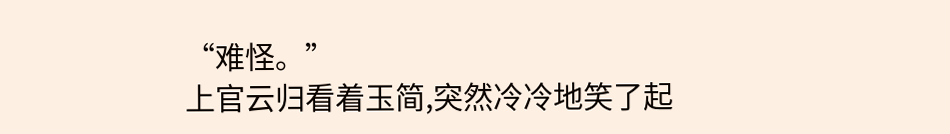“难怪。”
上官云归看着玉简,突然冷冷地笑了起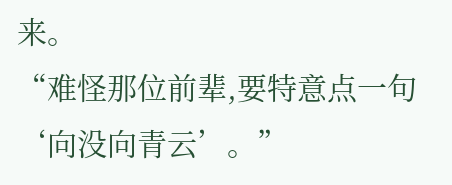来。
“难怪那位前辈,要特意点一句‘向没向青云’。”